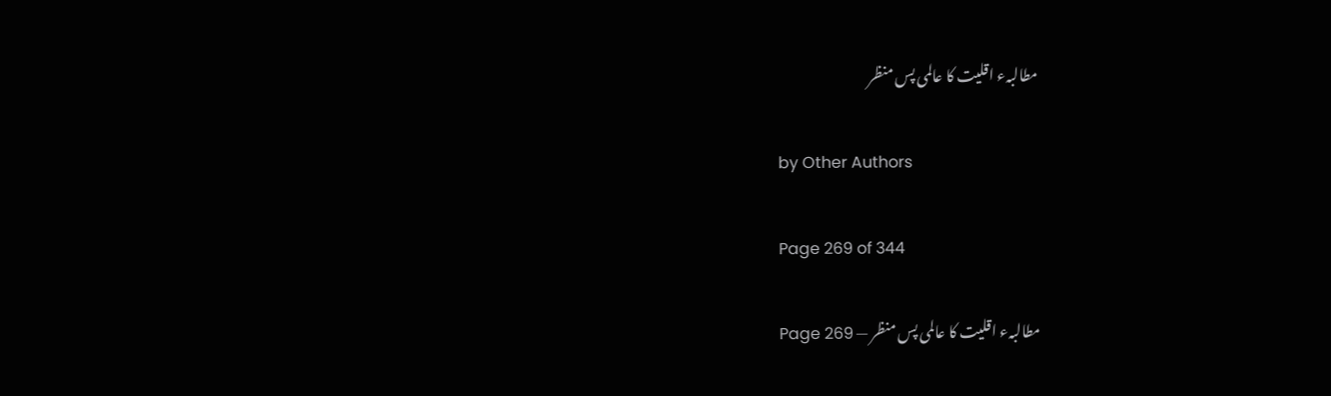مطالبہء اقلیت کا عالمی پس منظر

by Other Authors

Page 269 of 344

مطالبہء اقلیت کا عالمی پس منظر — Page 269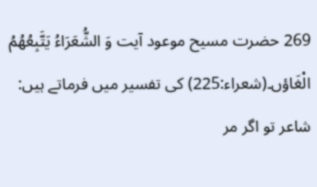269 حضرت مسیح موعود آیت وَ الشُّعَرَاءُ يَتَّبِعُهُمُ الْغَاؤں۔(شعراء:225) کی تفسیر میں فرماتے ہیں: شاعر تو اگر مر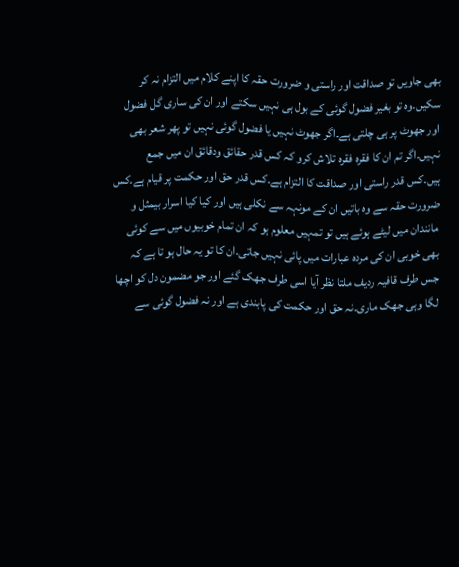بھی جاویں تو صداقت اور راستی و ضرورت حقہ کا اپنے کلام میں التزام نہ کر سکیں۔وہ تو بغیر فضول گوئی کے بول ہی نہیں سکتے اور ان کی ساری گل فضول اور جھوٹ پر ہی چلتی ہے۔اگر جھوٹ نہیں یا فضول گوئی نہیں تو پھر شعر بھی نہیں۔اگر تم ان کا فقرہ فقرہ تلاش کرو کہ کس قدر حقائق ودقائق ان میں جمع ہیں۔کس قدر راستی اور صداقت کا التزام ہے۔کس قدر حق اور حکمت پر قیام ہے۔کس ضرورت حقہ سے وہ باتیں ان کے مونہہ سے نکلی ہیں اور کیا کیا اسرار بیمثل و مانندان میں لیٹے ہوئے ہیں تو تمہیں معلوم ہو کہ ان تمام خوبیوں میں سے کوئی بھی خوبی ان کی مردہ عبارات میں پائی نہیں جاتی۔ان کا تو یہ حال ہو تا ہے کہ جس طرف قافیہ ردیف ملتا نظر آیا اسی طرف جھک گئے اور جو مضمون دل کو اچھا لگا وہی جھک ماری۔نہ حق اور حکمت کی پابندی ہے اور نہ فضول گوئی سے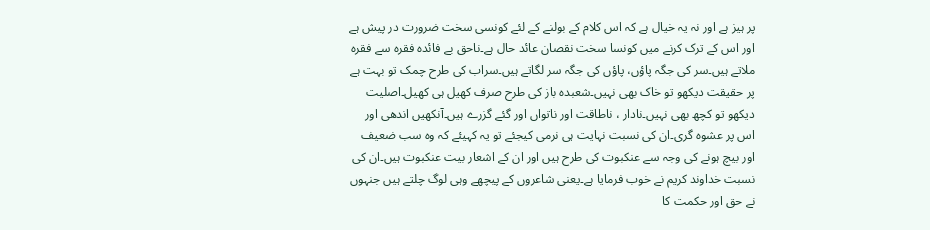پر ہیز ہے اور نہ یہ خیال ہے کہ اس کلام کے بولنے کے لئے کونسی سخت ضرورت در پیش ہے اور اس کے ترک کرنے میں کونسا سخت نقصان عائد حال ہے۔ناحق بے فائدہ فقرہ سے فقرہ ملاتے ہیں۔سر کی جگہ پاؤں، پاؤں کی جگہ سر لگاتے ہیں۔سراب کی طرح چمک تو بہت ہے پر حقیقت دیکھو تو خاک بھی نہیں۔شعبدہ باز کی طرح صرف کھیل ہی کھیل۔اصلیت دیکھو تو کچھ بھی نہیں۔نادار ، ناطاقت اور ناتواں اور گئے گزرے ہیں۔آنکھیں اندھی اور اس پر عشوہ گری۔ان کی نسبت نہایت ہی نرمی کیجئے تو یہ کہیئے کہ وہ سب ضعیف اور بیچ ہونے کی وجہ سے عنکبوت کی طرح ہیں اور ان کے اشعار بیت عنکبوت ہیں۔ان کی نسبت خداوند کریم نے خوب فرمایا ہے۔یعنی شاعروں کے پیچھے وہی لوگ چلتے ہیں جنہوں نے حق اور حکمت کا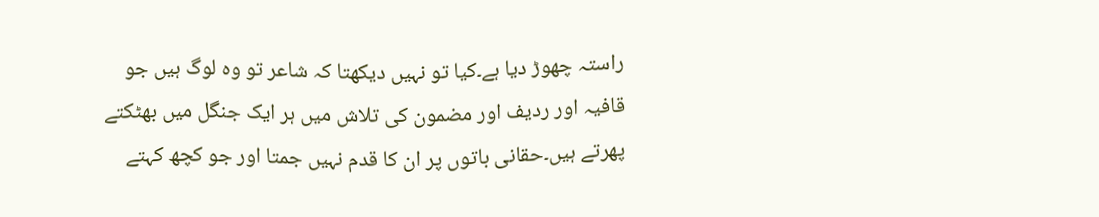راستہ چھوڑ دیا ہے۔کیا تو نہیں دیکھتا کہ شاعر تو وہ لوگ ہیں جو قافیہ اور ردیف اور مضمون کی تلاش میں ہر ایک جنگل میں بھٹکتے پھرتے ہیں۔حقانی باتوں پر ان کا قدم نہیں جمتا اور جو کچھ کہتے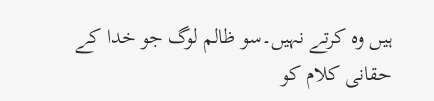ہیں وہ کرتے نہیں۔سو ظالم لوگ جو خدا کے حقانی کلام کو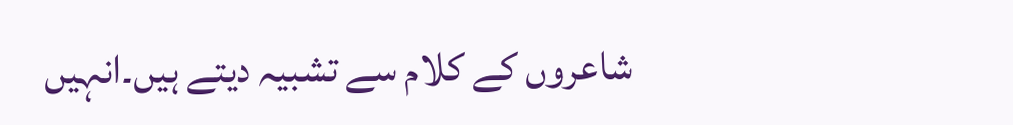شاعروں کے کلام سے تشبیہ دیتے ہیں۔انہیں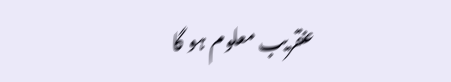عنقریب معلوم ہو گا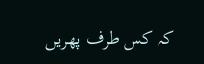کہ کس طرف پھریں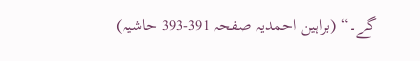گے۔“ (براہین احمدیہ صفحہ 391-393 حاشیہ)